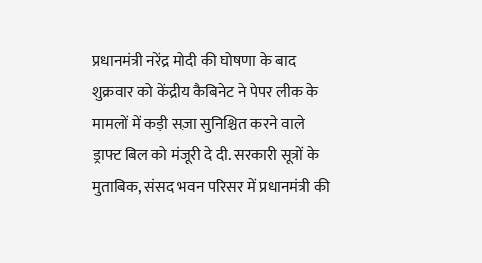प्रधानमंत्री नरेंद्र मोदी की घोषणा के बाद शुक्रवार को केंद्रीय कैबिनेट ने पेपर लीक के मामलों में कड़ी सज़ा सुनिश्चित करने वाले ड्राफ्ट बिल को मंजूरी दे दी. सरकारी सूत्रों के मुताबिक, संसद भवन परिसर में प्रधानमंत्री की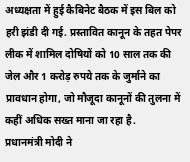अध्यक्षता में हुई कैबिनेट बैठक में इस बिल को हरी झंडी दी गई. प्रस्तावित कानून के तहत पेपर लीक में शामिल दोषियों को 10 साल तक की जेल और 1 करोड़ रुपये तक के जुर्माने का प्रावधान होगा, जो मौजूदा कानूनों की तुलना में कहीं अधिक सख्त माना जा रहा है.
प्रधानमंत्री मोदी ने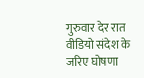गुरुवार देर रात वीडियो संदेश के जरिए घोषणा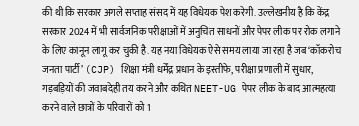की थी कि सरकार अगले सप्ताह संसद में यह विधेयक पेश करेगी. उल्लेखनीय है कि केंद्र सरकार 2024 में भी सार्वजनिक परीक्षाओं में अनुचित साधनों और पेपर लीक पर रोक लगाने के लिए कानून लागू कर चुकी है. यह नया विधेयक ऐसे समय लाया जा रहा है जब ‘कॉकरोच जनता पार्टी’ (CJP) शिक्षा मंत्री धर्मेंद्र प्रधान के इस्तीफे, परीक्षा प्रणाली में सुधार, गड़बड़ियों की जवाबदेही तय करने और कथित NEET-UG पेपर लीक के बाद आत्महत्या करने वाले छात्रों के परिवारों को 1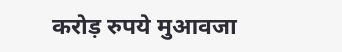करोड़ रुपये मुआवजा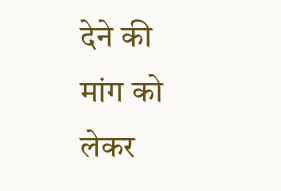देने की मांग को लेकर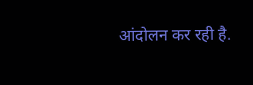आंदोलन कर रही है.